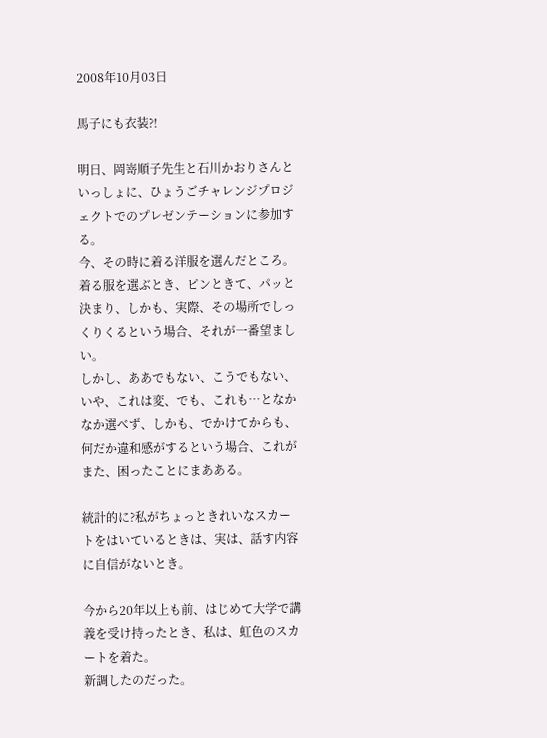2008年10月03日

馬子にも衣装?!

明日、岡嵜順子先生と石川かおりさんといっしょに、ひょうごチャレンジプロジェクトでのプレゼンテーションに参加する。
今、その時に着る洋服を選んだところ。
着る服を選ぶとき、ピンときて、パッと決まり、しかも、実際、その場所でしっくりくるという場合、それが一番望ましい。
しかし、ああでもない、こうでもない、いや、これは変、でも、これも…となかなか選べず、しかも、でかけてからも、何だか違和感がするという場合、これがまた、困ったことにまあある。

統計的に?私がちょっときれいなスカートをはいているときは、実は、話す内容に自信がないとき。

今から20年以上も前、はじめて大学で講義を受け持ったとき、私は、虹色のスカートを着た。
新調したのだった。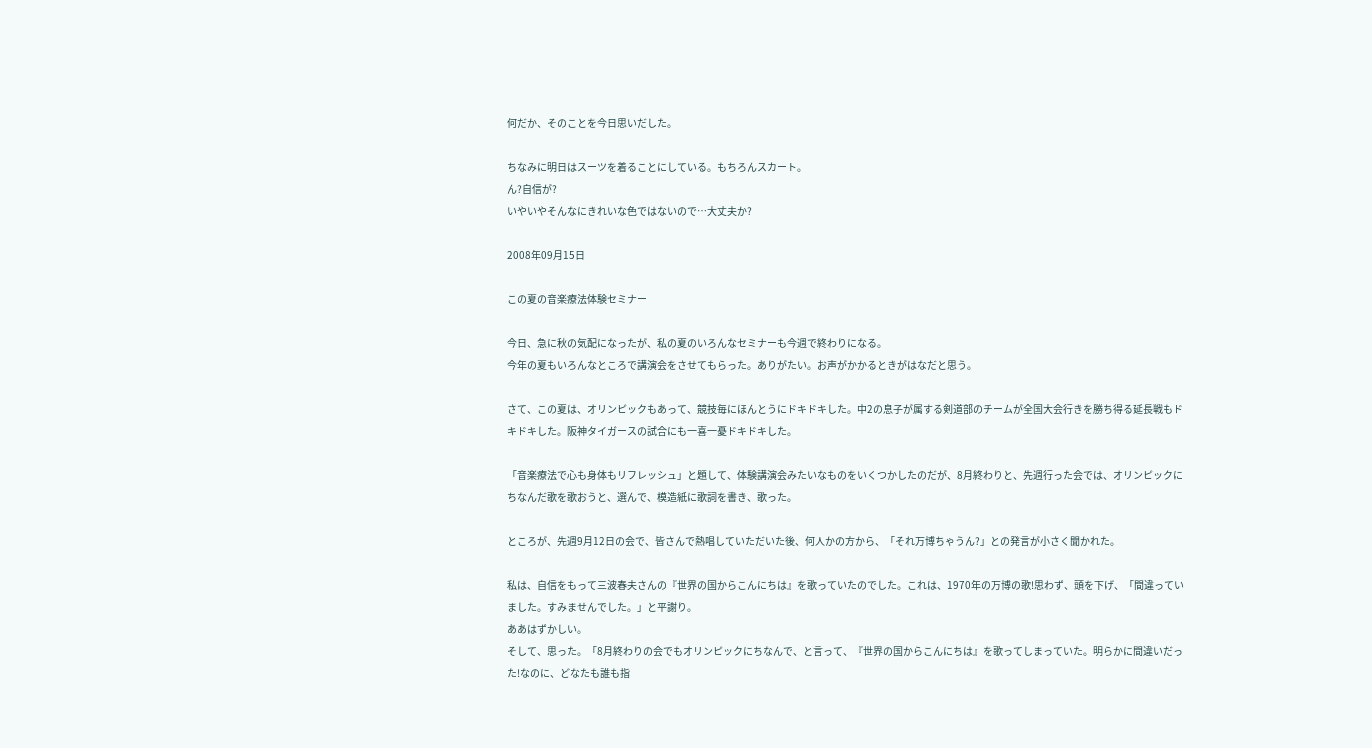何だか、そのことを今日思いだした。

ちなみに明日はスーツを着ることにしている。もちろんスカート。
ん?自信が?
いやいやそんなにきれいな色ではないので…大丈夫か?

2008年09月15日

この夏の音楽療法体験セミナー

今日、急に秋の気配になったが、私の夏のいろんなセミナーも今週で終わりになる。
今年の夏もいろんなところで講演会をさせてもらった。ありがたい。お声がかかるときがはなだと思う。

さて、この夏は、オリンピックもあって、競技毎にほんとうにドキドキした。中2の息子が属する剣道部のチームが全国大会行きを勝ち得る延長戦もドキドキした。阪神タイガースの試合にも一喜一憂ドキドキした。

「音楽療法で心も身体もリフレッシュ」と題して、体験講演会みたいなものをいくつかしたのだが、8月終わりと、先週行った会では、オリンピックにちなんだ歌を歌おうと、選んで、模造紙に歌詞を書き、歌った。

ところが、先週9月12日の会で、皆さんで熱唱していただいた後、何人かの方から、「それ万博ちゃうん?」との発言が小さく聞かれた。

私は、自信をもって三波春夫さんの『世界の国からこんにちは』を歌っていたのでした。これは、1970年の万博の歌!思わず、頭を下げ、「間違っていました。すみませんでした。」と平謝り。
ああはずかしい。
そして、思った。「8月終わりの会でもオリンピックにちなんで、と言って、『世界の国からこんにちは』を歌ってしまっていた。明らかに間違いだった!なのに、どなたも誰も指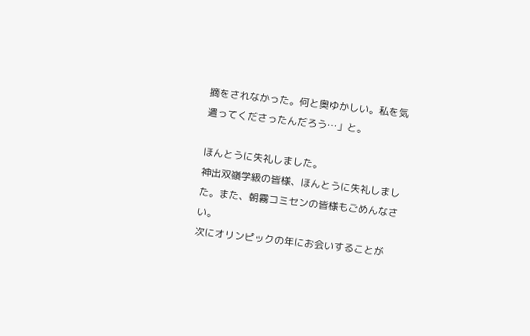摘をされなかった。何と奥ゆかしい。私を気遣ってくださったんだろう…」と。

ほんとうに失礼しました。
神出双嶺学級の皆様、ほんとうに失礼しました。また、朝霧コミセンの皆様もごめんなさい。
次にオリンピックの年にお会いすることが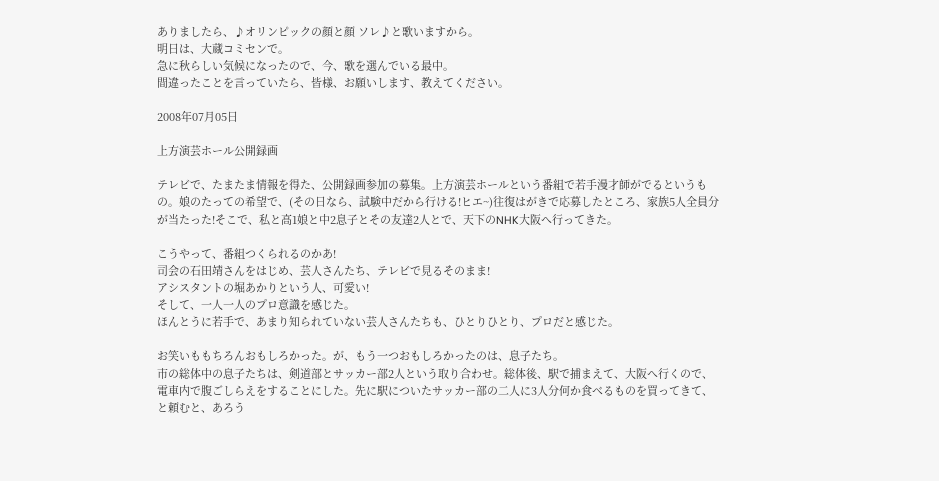ありましたら、♪オリンピックの顔と顔 ソレ♪と歌いますから。
明日は、大蔵コミセンで。
急に秋らしい気候になったので、今、歌を選んでいる最中。
間違ったことを言っていたら、皆様、お願いします、教えてください。

2008年07月05日

上方演芸ホール公開録画

テレビで、たまたま情報を得た、公開録画参加の募集。上方演芸ホールという番組で若手漫才師がでるというもの。娘のたっての希望で、(その日なら、試験中だから行ける!ヒエ~)往復はがきで応募したところ、家族5人全員分が当たった!そこで、私と高1娘と中2息子とその友達2人とで、天下のNHK大阪へ行ってきた。

こうやって、番組つくられるのかあ!
司会の石田靖さんをはじめ、芸人さんたち、テレビで見るそのまま!
アシスタントの堀あかりという人、可愛い!
そして、一人一人のプロ意識を感じた。
ほんとうに若手で、あまり知られていない芸人さんたちも、ひとりひとり、プロだと感じた。

お笑いももちろんおもしろかった。が、もう一つおもしろかったのは、息子たち。
市の総体中の息子たちは、剣道部とサッカー部2人という取り合わせ。総体後、駅で捕まえて、大阪へ行くので、電車内で腹ごしらえをすることにした。先に駅についたサッカー部の二人に3人分何か食べるものを買ってきて、と頼むと、あろう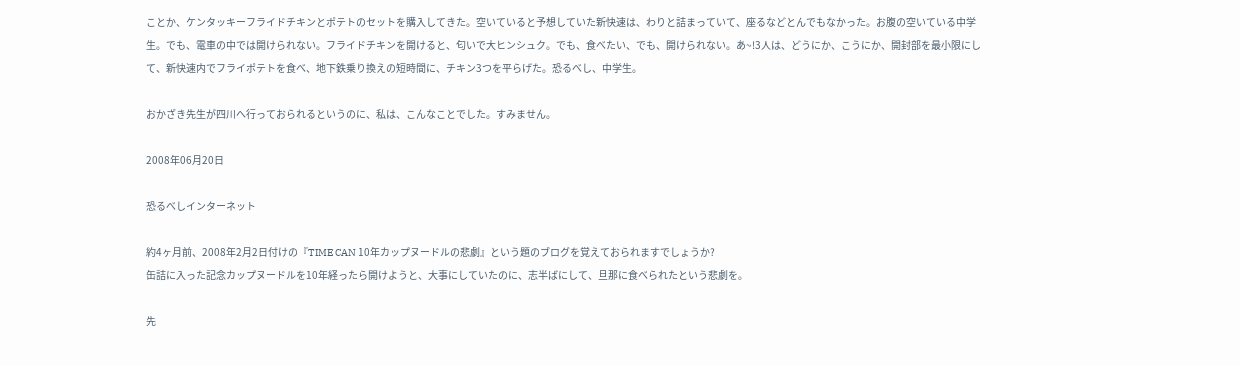ことか、ケンタッキーフライドチキンとポテトのセットを購入してきた。空いていると予想していた新快速は、わりと詰まっていて、座るなどとんでもなかった。お腹の空いている中学生。でも、電車の中では開けられない。フライドチキンを開けると、匂いで大ヒンシュク。でも、食べたい、でも、開けられない。あ~!3人は、どうにか、こうにか、開封部を最小限にして、新快速内でフライポテトを食べ、地下鉄乗り換えの短時間に、チキン3つを平らげた。恐るべし、中学生。

おかざき先生が四川へ行っておられるというのに、私は、こんなことでした。すみません。

2008年06月20日

恐るべしインターネット

約4ヶ月前、2008年2月2日付けの『TIME CAN 10年カップヌードルの悲劇』という題のブログを覚えておられますでしょうか?
缶詰に入った記念カップヌードルを10年経ったら開けようと、大事にしていたのに、志半ばにして、旦那に食べられたという悲劇を。

先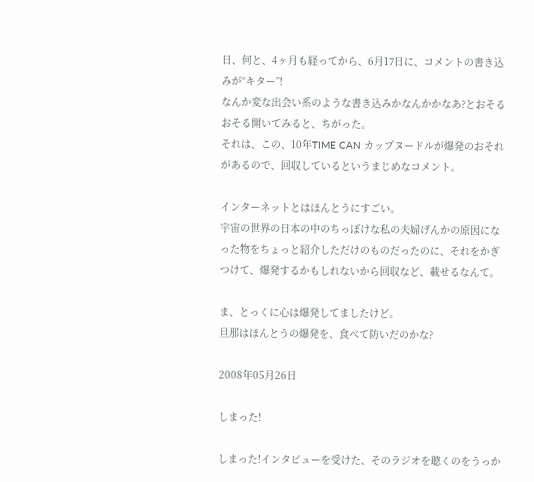日、何と、4ヶ月も経ってから、6月17日に、コメントの書き込みが“キター”!
なんか変な出会い系のような書き込みかなんかかなあ?とおそるおそる開いてみると、ちがった。
それは、この、10年TIME CAN カップヌードルが爆発のおそれがあるので、回収しているというまじめなコメント。

インターネットとはほんとうにすごい。
宇宙の世界の日本の中のちっぽけな私の夫婦げんかの原因になった物をちょっと紹介しただけのものだったのに、それをかぎつけて、爆発するかもしれないから回収など、載せるなんて。

ま、とっくに心は爆発してましたけど。
旦那はほんとうの爆発を、食べて防いだのかな?

2008年05月26日

しまった!

しまった!インタビューを受けた、そのラジオを聴くのをうっか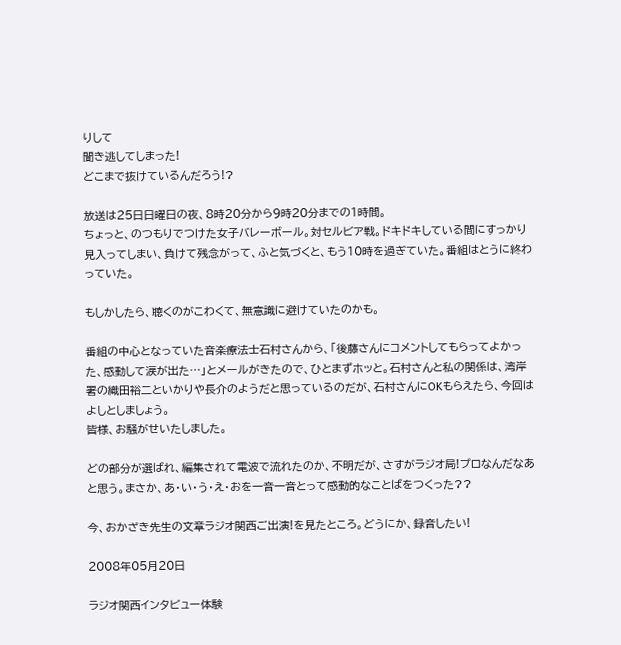りして
聞き逃してしまった!
どこまで抜けているんだろう!?

放送は25日日曜日の夜、8時20分から9時20分までの1時間。
ちょっと、のつもりでつけた女子バレーボール。対セルビア戦。ドキドキしている間にすっかり見入ってしまい、負けて残念がって、ふと気づくと、もう10時を過ぎていた。番組はとうに終わっていた。

もしかしたら、聴くのがこわくて、無意識に避けていたのかも。

番組の中心となっていた音楽療法士石村さんから、「後藤さんにコメントしてもらってよかった、感動して涙が出た…」とメールがきたので、ひとまずホッと。石村さんと私の関係は、湾岸署の織田裕二といかりや長介のようだと思っているのだが、石村さんにOKもらえたら、今回はよしとしましょう。
皆様、お騒がせいたしました。

どの部分が選ばれ、編集されて電波で流れたのか、不明だが、さすがラジオ局!プロなんだなあと思う。まさか、あ・い・う・え・おを一音一音とって感動的なことばをつくった??

今、おかざき先生の文章ラジオ関西ご出演!を見たところ。どうにか、録音したい!

2008年05月20日

ラジオ関西インタビュー体験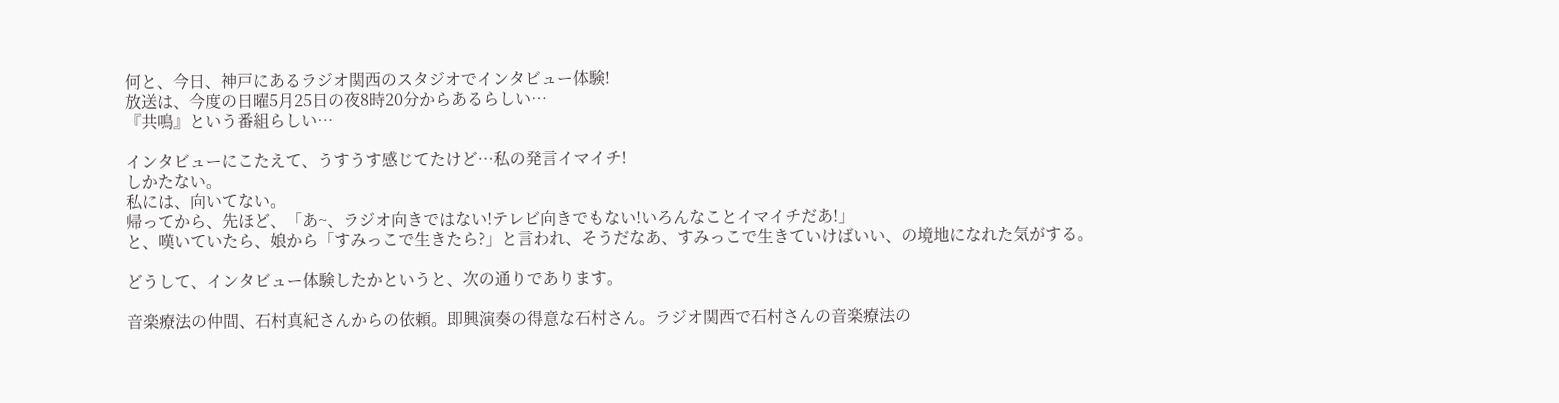何と、今日、神戸にあるラジオ関西のスタジオでインタビュー体験!
放送は、今度の日曜5月25日の夜8時20分からあるらしい…
『共鳴』という番組らしい…

インタビューにこたえて、うすうす感じてたけど…私の発言イマイチ!
しかたない。
私には、向いてない。
帰ってから、先ほど、「あ~、ラジオ向きではない!テレビ向きでもない!いろんなことイマイチだあ!」
と、嘆いていたら、娘から「すみっこで生きたら?」と言われ、そうだなあ、すみっこで生きていけばいい、の境地になれた気がする。

どうして、インタビュー体験したかというと、次の通りであります。

音楽療法の仲間、石村真紀さんからの依頼。即興演奏の得意な石村さん。ラジオ関西で石村さんの音楽療法の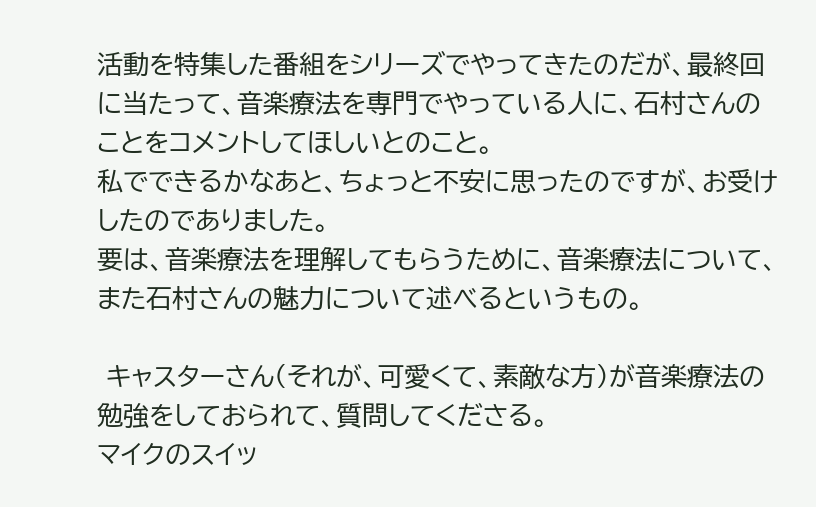活動を特集した番組をシリーズでやってきたのだが、最終回に当たって、音楽療法を専門でやっている人に、石村さんのことをコメントしてほしいとのこと。
私でできるかなあと、ちょっと不安に思ったのですが、お受けしたのでありました。
要は、音楽療法を理解してもらうために、音楽療法について、また石村さんの魅力について述べるというもの。

 キャスターさん(それが、可愛くて、素敵な方)が音楽療法の勉強をしておられて、質問してくださる。
マイクのスイッ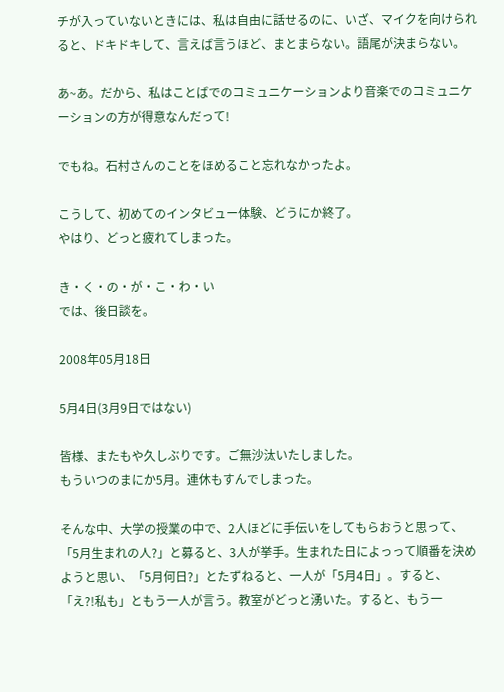チが入っていないときには、私は自由に話せるのに、いざ、マイクを向けられると、ドキドキして、言えば言うほど、まとまらない。語尾が決まらない。

あ~あ。だから、私はことばでのコミュニケーションより音楽でのコミュニケーションの方が得意なんだって!

でもね。石村さんのことをほめること忘れなかったよ。

こうして、初めてのインタビュー体験、どうにか終了。
やはり、どっと疲れてしまった。

き・く・の・が・こ・わ・い
では、後日談を。

2008年05月18日

5月4日(3月9日ではない)

皆様、またもや久しぶりです。ご無沙汰いたしました。
もういつのまにか5月。連休もすんでしまった。

そんな中、大学の授業の中で、2人ほどに手伝いをしてもらおうと思って、「5月生まれの人?」と募ると、3人が挙手。生まれた日によっって順番を決めようと思い、「5月何日?」とたずねると、一人が「5月4日」。すると、「え?!私も」ともう一人が言う。教室がどっと湧いた。すると、もう一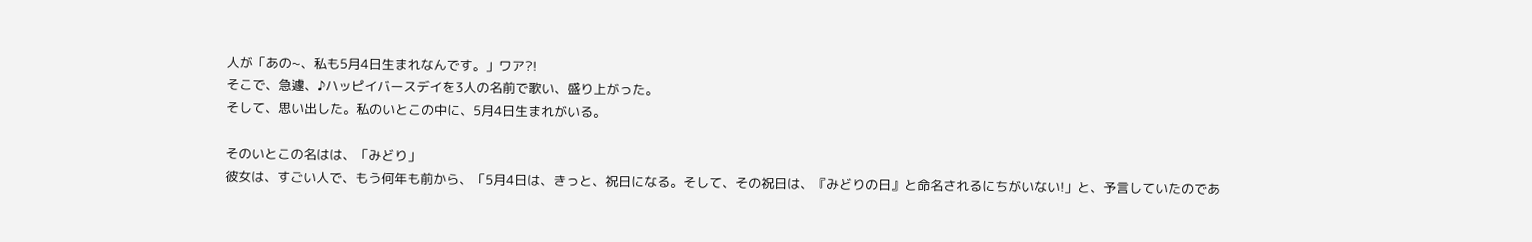人が「あの~、私も5月4日生まれなんです。」ワア?!
そこで、急遽、♪ハッピイバースデイを3人の名前で歌い、盛り上がった。
そして、思い出した。私のいとこの中に、5月4日生まれがいる。

そのいとこの名はは、「みどり」
彼女は、すごい人で、もう何年も前から、「5月4日は、きっと、祝日になる。そして、その祝日は、『みどりの日』と命名されるにちがいない!」と、予言していたのであ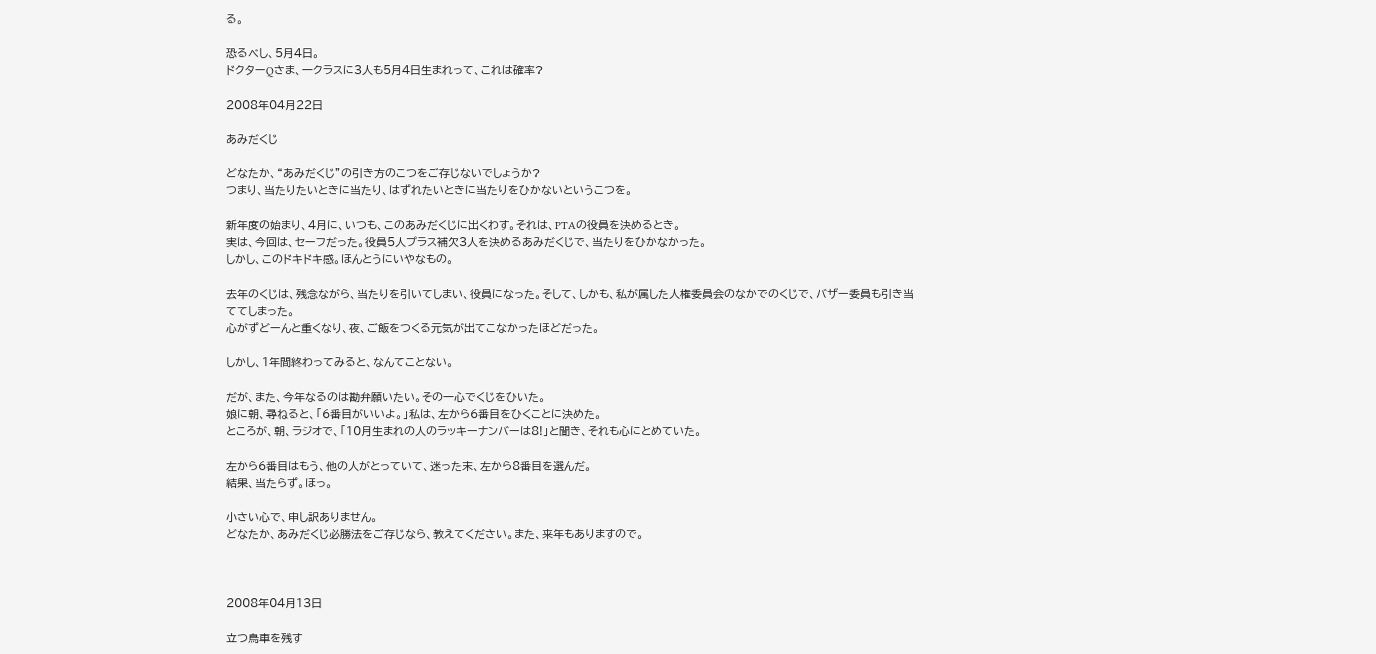る。

恐るべし、5月4日。
ドクターQさま、一クラスに3人も5月4日生まれって、これは確率?

2008年04月22日

あみだくじ

どなたか、“あみだくじ”の引き方のこつをご存じないでしょうか?
つまり、当たりたいときに当たり、はずれたいときに当たりをひかないというこつを。

新年度の始まり、4月に、いつも、このあみだくじに出くわす。それは、PTAの役員を決めるとき。
実は、今回は、セーフだった。役員5人プラス補欠3人を決めるあみだくじで、当たりをひかなかった。
しかし、このドキドキ感。ほんとうにいやなもの。

去年のくじは、残念ながら、当たりを引いてしまい、役員になった。そして、しかも、私が属した人権委員会のなかでのくじで、バザー委員も引き当ててしまった。
心がずどーんと重くなり、夜、ご飯をつくる元気が出てこなかったほどだった。

しかし、1年間終わってみると、なんてことない。

だが、また、今年なるのは勘弁願いたい。その一心でくじをひいた。
娘に朝、尋ねると、「6番目がいいよ。」私は、左から6番目をひくことに決めた。
ところが、朝、ラジオで、「10月生まれの人のラッキーナンバーは8!」と聞き、それも心にとめていた。

左から6番目はもう、他の人がとっていて、迷った末、左から8番目を選んだ。
結果、当たらず。ほっ。

小さい心で、申し訳ありません。
どなたか、あみだくじ必勝法をご存じなら、教えてください。また、来年もありますので。



2008年04月13日

立つ鳥車を残す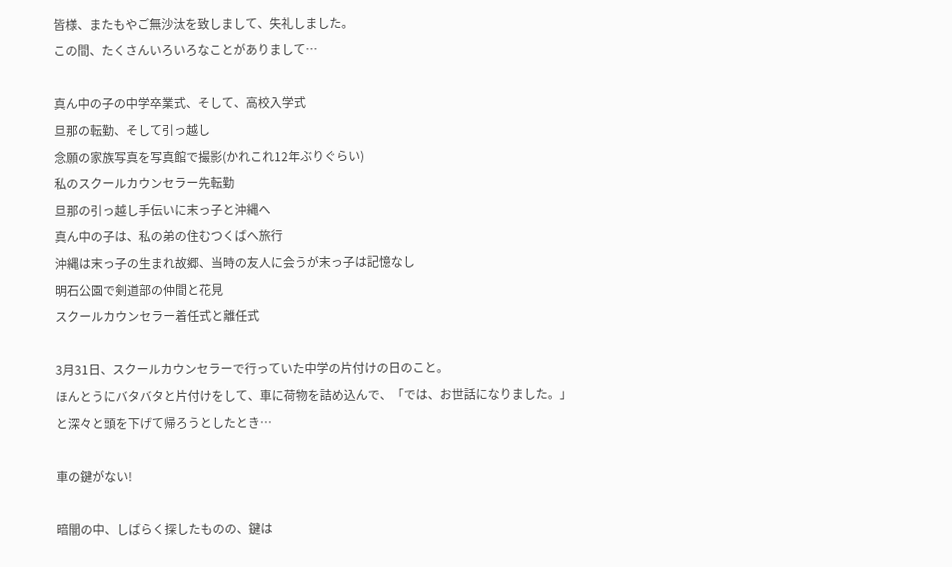皆様、またもやご無沙汰を致しまして、失礼しました。
この間、たくさんいろいろなことがありまして…

真ん中の子の中学卒業式、そして、高校入学式
旦那の転勤、そして引っ越し
念願の家族写真を写真館で撮影(かれこれ12年ぶりぐらい)
私のスクールカウンセラー先転勤
旦那の引っ越し手伝いに末っ子と沖縄へ
真ん中の子は、私の弟の住むつくばへ旅行
沖縄は末っ子の生まれ故郷、当時の友人に会うが末っ子は記憶なし
明石公園で剣道部の仲間と花見
スクールカウンセラー着任式と離任式

3月31日、スクールカウンセラーで行っていた中学の片付けの日のこと。
ほんとうにバタバタと片付けをして、車に荷物を詰め込んで、「では、お世話になりました。」と深々と頭を下げて帰ろうとしたとき…

車の鍵がない!

暗闇の中、しばらく探したものの、鍵は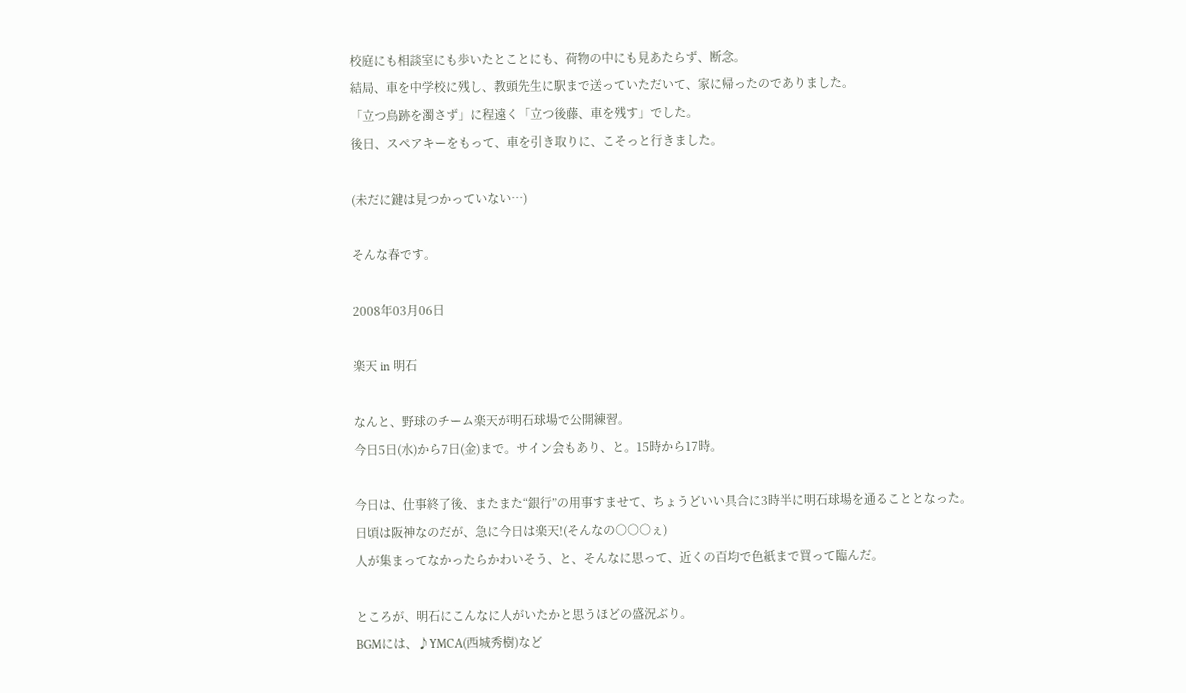校庭にも相談室にも歩いたとことにも、荷物の中にも見あたらず、断念。
結局、車を中学校に残し、教頭先生に駅まで送っていただいて、家に帰ったのでありました。
「立つ鳥跡を濁さず」に程遠く「立つ後藤、車を残す」でした。
後日、スペアキーをもって、車を引き取りに、こそっと行きました。

(未だに鍵は見つかっていない…)

そんな春です。

2008年03月06日

楽天 in 明石

なんと、野球のチーム楽天が明石球場で公開練習。
今日5日(水)から7日(金)まで。サイン会もあり、と。15時から17時。

今日は、仕事終了後、またまた“銀行”の用事すませて、ちょうどいい具合に3時半に明石球場を通ることとなった。
日頃は阪神なのだが、急に今日は楽天!(そんなの○○○ぇ)
人が集まってなかったらかわいそう、と、そんなに思って、近くの百均で色紙まで買って臨んだ。

ところが、明石にこんなに人がいたかと思うほどの盛況ぶり。
BGMには、♪YMCA(西城秀樹)など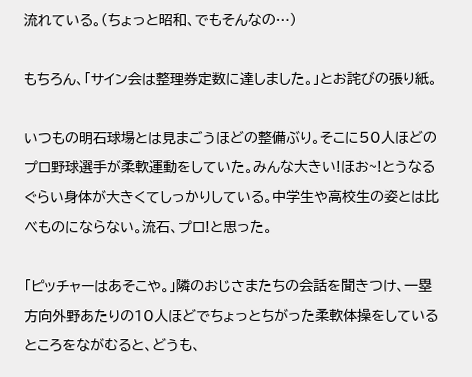流れている。(ちょっと昭和、でもそんなの…)

もちろん、「サイン会は整理券定数に達しました。」とお詫びの張り紙。

いつもの明石球場とは見まごうほどの整備ぶり。そこに50人ほどのプロ野球選手が柔軟運動をしていた。みんな大きい!ほお~!とうなるぐらい身体が大きくてしっかりしている。中学生や高校生の姿とは比べものにならない。流石、プロ!と思った。

「ピッチャーはあそこや。」隣のおじさまたちの会話を聞きつけ、一塁方向外野あたりの10人ほどでちょっとちがった柔軟体操をしているところをながむると、どうも、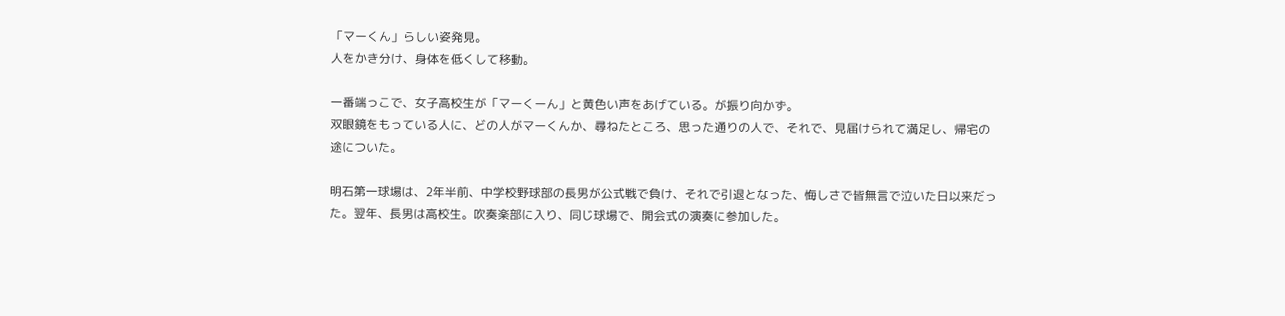「マーくん」らしい姿発見。
人をかき分け、身体を低くして移動。

一番端っこで、女子高校生が「マーくーん」と黄色い声をあげている。が振り向かず。
双眼鏡をもっている人に、どの人がマーくんか、尋ねたところ、思った通りの人で、それで、見届けられて満足し、帰宅の途についた。

明石第一球場は、2年半前、中学校野球部の長男が公式戦で負け、それで引退となった、悔しさで皆無言で泣いた日以来だった。翌年、長男は高校生。吹奏楽部に入り、同じ球場で、開会式の演奏に参加した。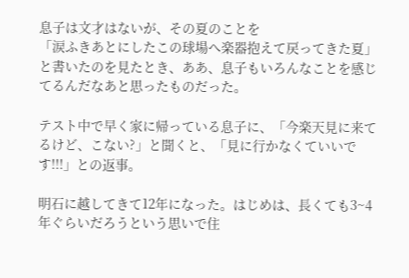息子は文才はないが、その夏のことを
「涙ふきあとにしたこの球場へ楽器抱えて戻ってきた夏」と書いたのを見たとき、ああ、息子もいろんなことを感じてるんだなあと思ったものだった。

テスト中で早く家に帰っている息子に、「今楽天見に来てるけど、こない?」と聞くと、「見に行かなくていいです!!!」との返事。

明石に越してきて12年になった。はじめは、長くても3~4年ぐらいだろうという思いで住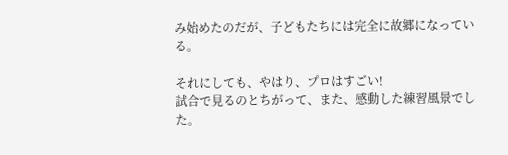み始めたのだが、子どもたちには完全に故郷になっている。

それにしても、やはり、プロはすごい!
試合で見るのとちがって、また、感動した練習風景でした。